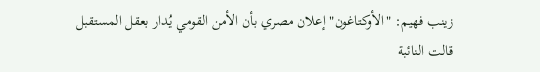زينب فهيم: "الأوكتاغون" إعلان مصري بأن الأمن القومي يُدار بعقل المستقبل
قالت النائبة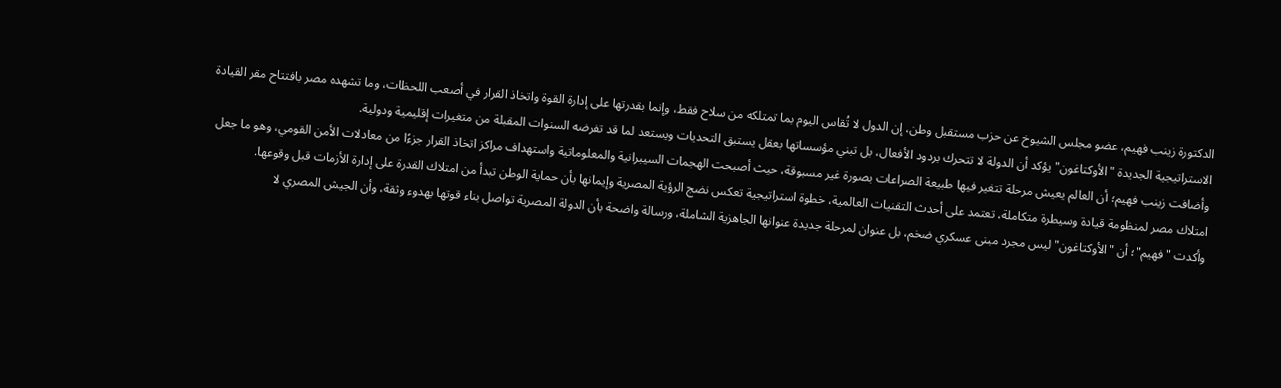الدكتورة زينب فهيم، عضو مجلس الشيوخ عن حزب مستقبل وطن، إن الدول لا تُقاس اليوم بما تمتلكه من سلاح فقط، وإنما بقدرتها على إدارة القوة واتخاذ القرار في أصعب اللحظات، وما تشهده مصر بافتتاح مقر القيادة الاستراتيجية الجديدة "الأوكتاغون" يؤكد أن الدولة لا تتحرك بردود الأفعال، بل تبني مؤسساتها بعقل يستبق التحديات ويستعد لما قد تفرضه السنوات المقبلة من متغيرات إقليمية ودولية.
وأضافت زينب فهيم؛ أن العالم يعيش مرحلة تتغير فيها طبيعة الصراعات بصورة غير مسبوقة، حيث أصبحت الهجمات السيبرانية والمعلوماتية واستهداف مراكز اتخاذ القرار جزءًا من معادلات الأمن القومي، وهو ما جعل امتلاك مصر لمنظومة قيادة وسيطرة متكاملة، تعتمد على أحدث التقنيات العالمية، خطوة استراتيجية تعكس نضج الرؤية المصرية وإيمانها بأن حماية الوطن تبدأ من امتلاك القدرة على إدارة الأزمات قبل وقوعها.
وأكدت "فهيم"؛ أن "الأوكتاغون" ليس مجرد مبنى عسكري ضخم، بل عنوان لمرحلة جديدة عنوانها الجاهزية الشاملة، ورسالة واضحة بأن الدولة المصرية تواصل بناء قوتها بهدوء وثقة، وأن الجيش المصري لا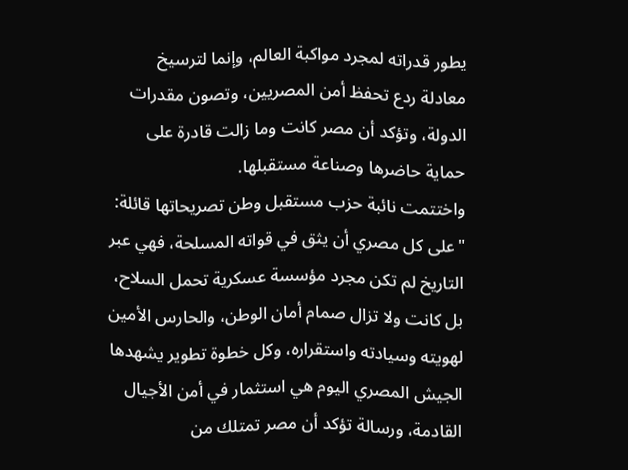يطور قدراته لمجرد مواكبة العالم، وإنما لترسيخ معادلة ردع تحفظ أمن المصريين، وتصون مقدرات الدولة، وتؤكد أن مصر كانت وما زالت قادرة على حماية حاضرها وصناعة مستقبلها.
واختتمت نائبة حزب مستقبل وطن تصريحاتها قائلة: "على كل مصري أن يثق في قواته المسلحة، فهي عبر التاريخ لم تكن مجرد مؤسسة عسكرية تحمل السلاح، بل كانت ولا تزال صمام أمان الوطن، والحارس الأمين لهويته وسيادته واستقراره، وكل خطوة تطوير يشهدها الجيش المصري اليوم هي استثمار في أمن الأجيال القادمة، ورسالة تؤكد أن مصر تمتلك من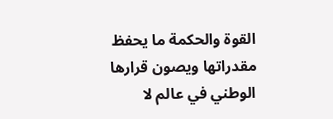القوة والحكمة ما يحفظ مقدراتها ويصون قرارها الوطني في عالم لا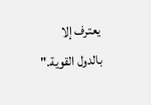يعترف إلا بالدول القوية."